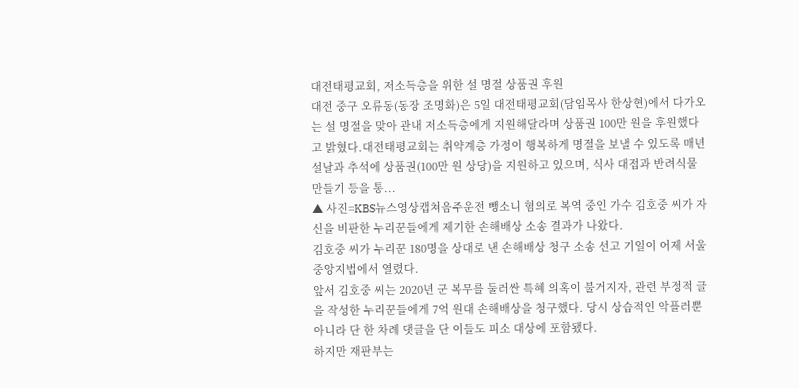대전태평교회, 저소득층을 위한 설 명절 상품권 후원
대전 중구 오류동(동장 조명화)은 5일 대전태평교회(담임목사 한상현)에서 다가오는 설 명절을 맞아 관내 저소득층에게 지원해달라며 상품권 100만 원을 후원했다고 밝혔다.대전태평교회는 취약계층 가정이 행복하게 명절을 보낼 수 있도록 매년 설날과 추석에 상품권(100만 원 상당)을 지원하고 있으며, 식사 대접과 반려식물 만들기 등을 통...
▲ 사진=KBS뉴스영상캡쳐음주운전 뺑소니 혐의로 복역 중인 가수 김호중 씨가 자신을 비판한 누리꾼들에게 제기한 손해배상 소송 결과가 나왔다.
김호중 씨가 누리꾼 180명을 상대로 낸 손해배상 청구 소송 선고 기일이 어제 서울중앙지법에서 열렸다.
앞서 김호중 씨는 2020년 군 복무를 둘러싼 특혜 의혹이 불거지자, 관련 부정적 글을 작성한 누리꾼들에게 7억 원대 손해배상을 청구했다. 당시 상습적인 악플러뿐 아니라 단 한 차례 댓글을 단 이들도 피소 대상에 포함됐다.
하지만 재판부는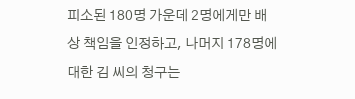피소된 180명 가운데 2명에게만 배상 책임을 인정하고, 나머지 178명에 대한 김 씨의 청구는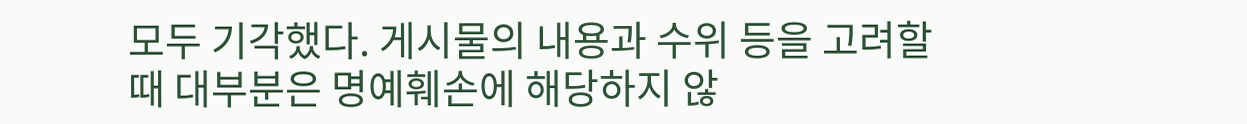모두 기각했다. 게시물의 내용과 수위 등을 고려할 때 대부분은 명예훼손에 해당하지 않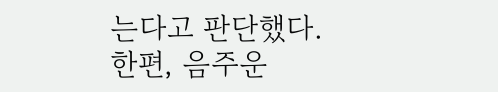는다고 판단했다.
한편, 음주운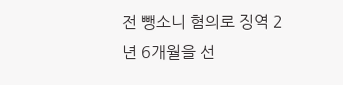전 뺑소니 혐의로 징역 2년 6개월을 선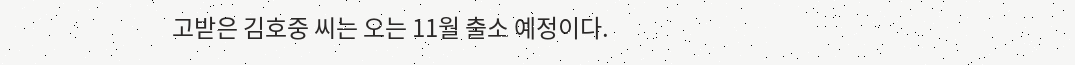고받은 김호중 씨는 오는 11월 출소 예정이다.